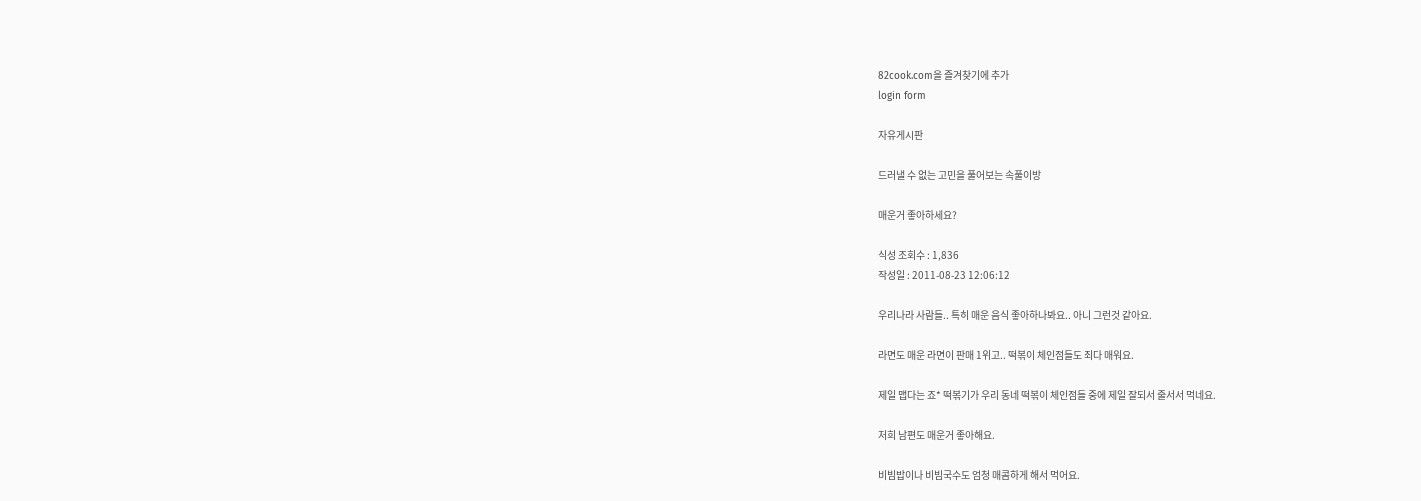82cook.com을 즐겨찾기에 추가
login form

자유게시판

드러낼 수 없는 고민을 풀어보는 속풀이방

매운거 좋아하세요?

식성 조회수 : 1,836
작성일 : 2011-08-23 12:06:12

우리나라 사람들.. 특히 매운 음식 좋아하나봐요.. 아니 그런것 같아요.

라면도 매운 라면이 판매 1위고.. 떡볶이 체인점들도 죄다 매워요.

제일 맵다는 죠* 떡볶기가 우리 동네 떡볶이 체인점들 중에 제일 잘되서 줄서서 먹네요.

저희 남편도 매운거 좋아해요.

비빔밥이나 비빔국수도 엄청 매콤하게 해서 먹어요.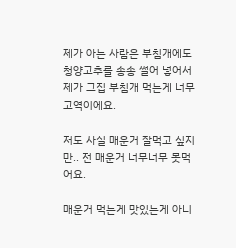제가 아는 사람은 부침개에도 청양고추를 송송 썰어 넣어서 제가 그집 부침개 먹는게 너무 고역이에요.

저도 사실 매운거 잘먹고 싶지만.. 전 매운거 너무너무 못먹어요.

매운거 먹는게 맛있는게 아니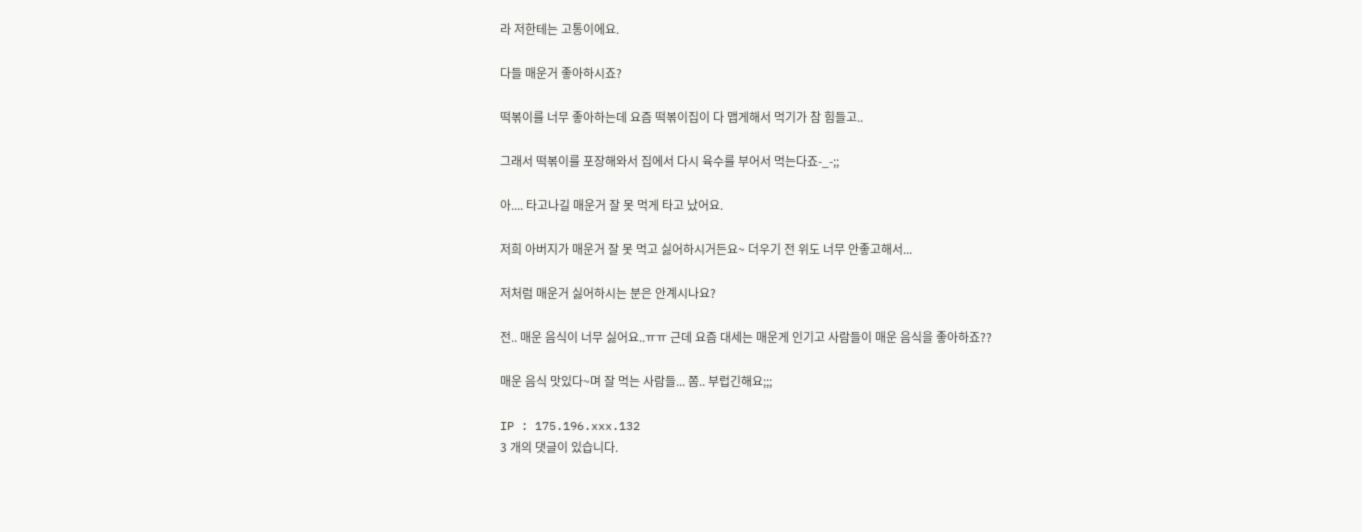라 저한테는 고통이에요.

다들 매운거 좋아하시죠?

떡볶이를 너무 좋아하는데 요즘 떡볶이집이 다 맵게해서 먹기가 참 힘들고..

그래서 떡볶이를 포장해와서 집에서 다시 육수를 부어서 먹는다죠-_-;;

아.... 타고나길 매운거 잘 못 먹게 타고 났어요.

저희 아버지가 매운거 잘 못 먹고 싫어하시거든요~ 더우기 전 위도 너무 안좋고해서...

저처럼 매운거 싫어하시는 분은 안계시나요?

전.. 매운 음식이 너무 싫어요..ㅠㅠ 근데 요즘 대세는 매운게 인기고 사람들이 매운 음식을 좋아하죠??

매운 음식 맛있다~며 잘 먹는 사람들... 쫌.. 부럽긴해요;;;

IP : 175.196.xxx.132
3 개의 댓글이 있습니다.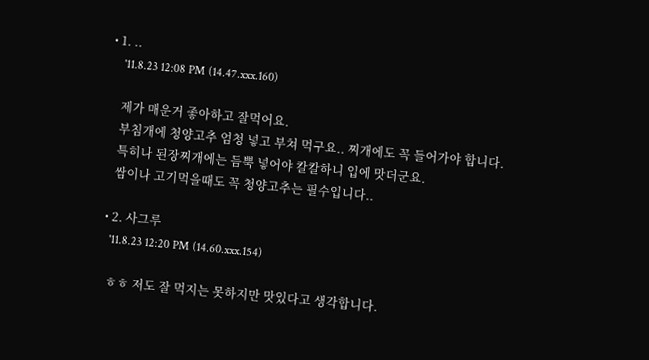• 1. ..
    '11.8.23 12:08 PM (14.47.xxx.160)

    제가 매운거 좋아하고 잘먹어요.
    부침개에 청양고추 엄청 넣고 부쳐 먹구요.. 찌개에도 꼭 들어가야 합니다.
    특히나 된장찌개에는 듬뿍 넣어야 칼칼하니 입에 맛더군요.
    쌈이나 고기먹을때도 꼭 청양고추는 필수입니다..

  • 2. 사그루
    '11.8.23 12:20 PM (14.60.xxx.154)

    ㅎㅎ 저도 잘 먹지는 못하지만 맛있다고 생각합니다.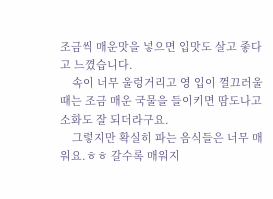조금씩 매운맛을 넣으면 입맛도 살고 좋다고 느꼈습니다.
    속이 너무 울렁거리고 영 입이 껄끄러울 때는 조금 매운 국물을 들이키면 땀도나고 소화도 잘 되더라구요.
    그렇지만 확실히 파는 음식들은 너무 매워요.ㅎㅎ 갈수록 매워지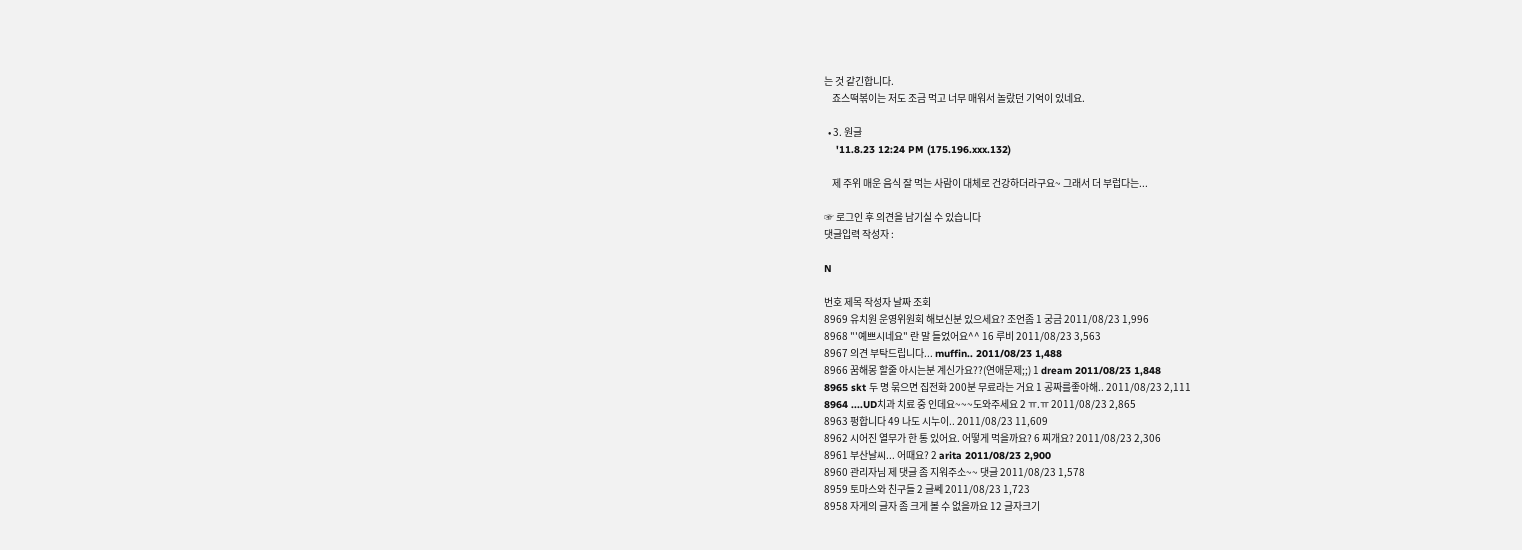는 것 같긴합니다.
    죠스떡볶이는 저도 조금 먹고 너무 매워서 놀랐던 기억이 있네요.

  • 3. 원글
    '11.8.23 12:24 PM (175.196.xxx.132)

    제 주위 매운 음식 잘 먹는 사람이 대체로 건강하더라구요~ 그래서 더 부럽다는...

☞ 로그인 후 의견을 남기실 수 있습니다
댓글입력 작성자 :

N

번호 제목 작성자 날짜 조회
8969 유치원 운영위원회 해보신분 있으세요? 조언좀 1 궁금 2011/08/23 1,996
8968 "'예쁘시네요" 란 말 들었어요^^ 16 루비 2011/08/23 3,563
8967 의견 부탁드립니다... muffin.. 2011/08/23 1,488
8966 꿈해몽 할줄 아시는분 계신가요??(연애문제;;) 1 dream 2011/08/23 1,848
8965 skt 두 명 묶으면 집전화 200분 무료라는 거요 1 공짜를좋아해.. 2011/08/23 2,111
8964 ....UD치과 치료 중 인데요~~~도와주세요 2 ㅠ.ㅠ 2011/08/23 2,865
8963 펑합니다 49 나도 시누이.. 2011/08/23 11,609
8962 시어진 열무가 한 통 있어요. 어떻게 먹을까요? 6 찌개요? 2011/08/23 2,306
8961 부산날씨... 어때요? 2 arita 2011/08/23 2,900
8960 관리자님 제 댓글 좀 지워주소~~ 댓글 2011/08/23 1,578
8959 토마스와 친구들 2 글쎄 2011/08/23 1,723
8958 자게의 글자 좀 크게 볼 수 없을까요 12 글자크기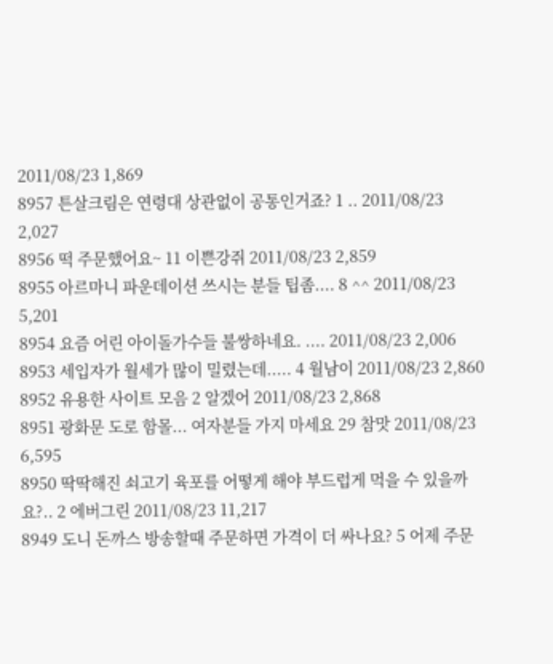2011/08/23 1,869
8957 튼살크림은 연령대 상관없이 공통인거죠? 1 .. 2011/08/23 2,027
8956 떡 주문했어요~ 11 이쁜강쥐 2011/08/23 2,859
8955 아르마니 파운데이션 쓰시는 분들 팁좀.... 8 ^^ 2011/08/23 5,201
8954 요즘 어린 아이돌가수들 불쌍하네요. .... 2011/08/23 2,006
8953 세입자가 월세가 많이 밀렸는데..... 4 월남이 2011/08/23 2,860
8952 유용한 사이트 모음 2 알겠어 2011/08/23 2,868
8951 광화문 도로 함몰... 여자분들 가지 마세요 29 참맛 2011/08/23 6,595
8950 딱딱해진 쇠고기 육포를 어떻게 해야 부드럽게 먹을 수 있을까요?.. 2 에버그린 2011/08/23 11,217
8949 도니 돈까스 방송할때 주문하면 가격이 더 싸나요? 5 어제 주문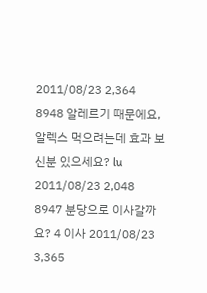2011/08/23 2,364
8948 알레르기 때문에요, 알렉스 먹으려는데 효과 보신분 있으세요? lu 2011/08/23 2,048
8947 분당으로 이사갈까요? 4 이사 2011/08/23 3,365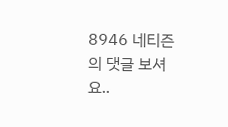8946 네티즌의 댓글 보셔요..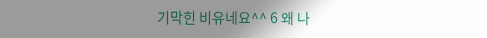기막힌 비유네요^^ 6 왜 나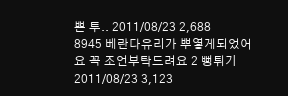쁜 투.. 2011/08/23 2,688
8945 베란다유리가 뿌옇게되었어요 꼭 조언부탁드려요 2 뻥튀기 2011/08/23 3,123